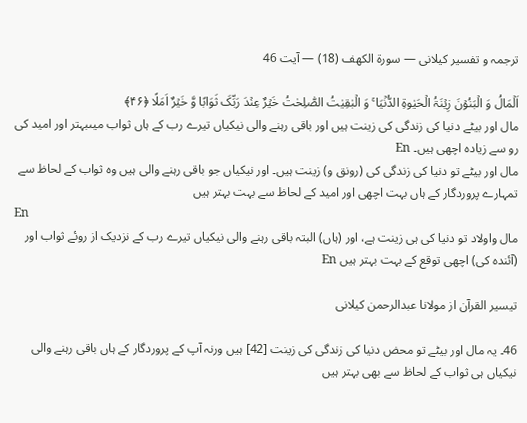ترجمہ و تفسیر کیلانی — سورۃ الكهف (18) — آیت 46

اَلۡمَالُ وَ الۡبَنُوۡنَ زِیۡنَۃُ الۡحَیٰوۃِ الدُّنۡیَا ۚ وَ الۡبٰقِیٰتُ الصّٰلِحٰتُ خَیۡرٌ عِنۡدَ رَبِّکَ ثَوَابًا وَّ خَیۡرٌ اَمَلًا ﴿۴۶﴾
مال اور بیٹے دنیا کی زندگی کی زینت ہیں اور باقی رہنے والی نیکیاں تیرے رب کے ہاں ثواب میںبہتر اور امید کی رو سے زیادہ اچھی ہیں۔ En
مال اور بیٹے تو دنیا کی زندگی کی (رونق و) زینت ہیں۔ اور نیکیاں جو باقی رہنے والی ہیں وہ ثواب کے لحاظ سے تمہارے پروردگار کے ہاں بہت اچھی اور امید کے لحاظ سے بہت بہتر ہیں
En
مال واولاد تو دنیا کی ہی زینت ہے، اور (ہاں) البتہ باقی رہنے والی نیکیاں تیرے رب کے نزدیک از روئے ثواب اور (آئنده کی) اچھی توقع کے بہت بہتر ہیں En

تيسير القرآن از مولانا عبدالرحمن کیلانی

46۔ یہ مال اور بیٹے تو محض دنیا کی زندگی کی زینت [42] ہیں ورنہ آپ کے پروردگار کے ہاں باقی رہنے والی نیکیاں ہی ثواب کے لحاظ سے بھی بہتر ہیں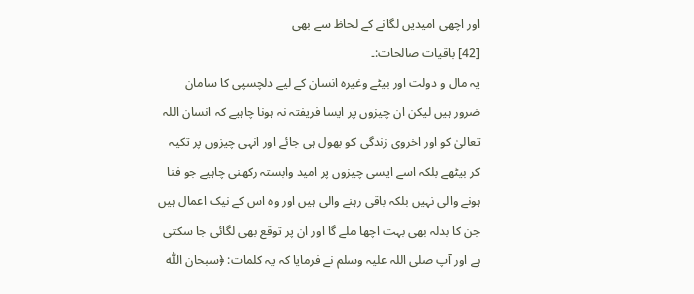اور اچھی امیدیں لگانے کے لحاظ سے بھی
[42] باقیات صالحات:۔
یہ مال و دولت اور بیٹے وغیرہ انسان کے لیے دلچسپی کا سامان ضرور ہیں لیکن ان چیزوں پر ایسا فریفتہ نہ ہونا چاہیے کہ انسان اللہ تعالیٰ کو اور اخروی زندگی کو بھول ہی جائے اور انہی چیزوں پر تکیہ کر بیٹھے بلکہ اسے ایسی چیزوں پر امید وابستہ رکھنی چاہیے جو فنا ہونے والی نہیں بلکہ باقی رہنے والی ہیں اور وہ اس کے نیک اعمال ہیں جن کا بدلہ بھی بہت اچھا ملے گا اور ان پر توقع بھی لگائی جا سکتی ہے اور آپ صلی اللہ علیہ وسلم نے فرمایا کہ یہ کلمات: ﴿سبحان اللّٰه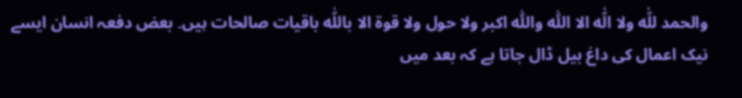والحمد للّٰه ولا الّٰه الا اللّٰه واللّٰه اكبر ولا حول ولا قوة الا باللّٰه باقیات صالحات ہیں۔ بعض دفعہ انسان ایسے نیک اعمال کی داغ بیل ڈال جاتا ہے کہ بعد میں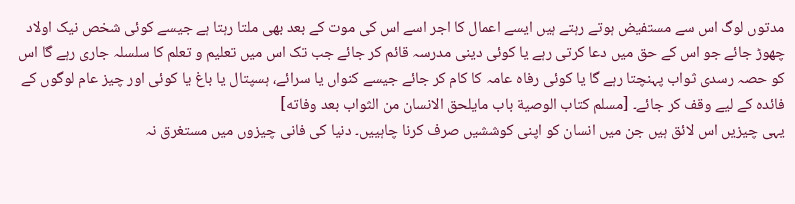مدتوں لوگ اس سے مستفیض ہوتے رہتے ہیں ایسے اعمال کا اجر اسے اس کی موت کے بعد بھی ملتا رہتا ہے جیسے کوئی شخص نیک اولاد چھوڑ جائے جو اس کے حق میں دعا کرتی رہے یا کوئی دینی مدرسہ قائم کر جائے جب تک اس میں تعلیم و تعلم کا سلسلہ جاری رہے گا اس کو حصہ رسدی ثواب پہنچتا رہے گا یا کوئی رفاہ عامہ کا کام کر جائے جیسے کنواں یا سرائے، ہسپتال یا باغ یا کوئی اور چیز عام لوگوں کے فائدہ کے لیے وقف کر جائے۔ [مسلم كتاب الوصية باب مايلحق الانسان من الثواب بعد وفاته]
یہی چیزیں اس لائق ہیں جن میں انسان کو اپنی کوششیں صرف کرنا چاہییں۔ دنیا کی فانی چیزوں میں مستغرق نہ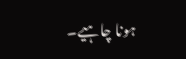ہونا چاہیے۔